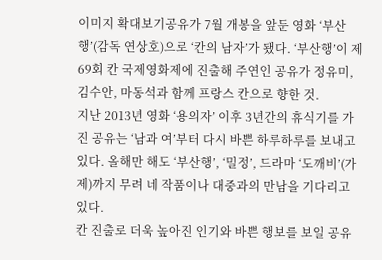이미지 확대보기공유가 7월 개봉을 앞둔 영화 ‘부산행’(감독 연상호)으로 ‘칸의 남자’가 됐다. ‘부산행’이 제69회 칸 국제영화제에 진출해 주연인 공유가 정유미, 김수안, 마동석과 함께 프랑스 칸으로 향한 것.
지난 2013년 영화 ‘용의자’ 이후 3년간의 휴식기를 가진 공유는 ‘남과 여’부터 다시 바쁜 하루하루를 보내고 있다. 올해만 해도 ‘부산행’, ‘밀정’, 드라마 ‘도깨비’(가제)까지 무려 네 작품이나 대중과의 만남을 기다리고 있다.
칸 진출로 더욱 높아진 인기와 바쁜 행보를 보일 공유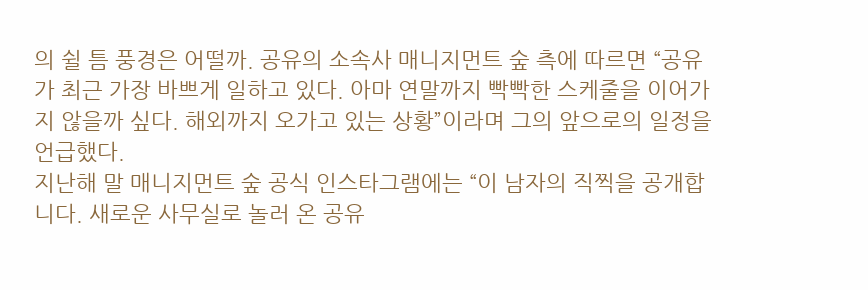의 쉴 틈 풍경은 어떨까. 공유의 소속사 매니지먼트 숲 측에 따르면 “공유가 최근 가장 바쁘게 일하고 있다. 아마 연말까지 빡빡한 스케줄을 이어가지 않을까 싶다. 해외까지 오가고 있는 상황”이라며 그의 앞으로의 일정을 언급했다.
지난해 말 매니지먼트 숲 공식 인스타그램에는 “이 남자의 직찍을 공개합니다. 새로운 사무실로 놀러 온 공유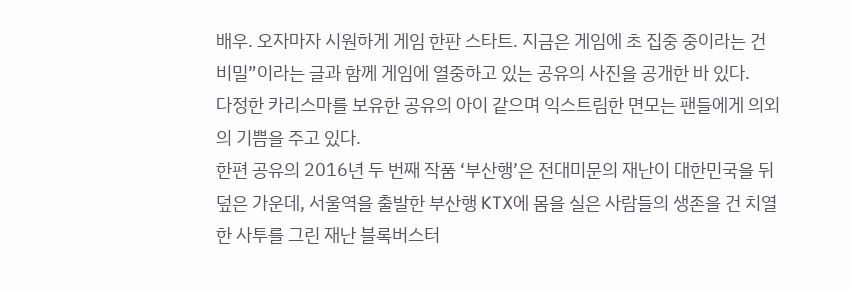배우. 오자마자 시원하게 게임 한판 스타트. 지금은 게임에 초 집중 중이라는 건 비밀”이라는 글과 함께 게임에 열중하고 있는 공유의 사진을 공개한 바 있다.
다정한 카리스마를 보유한 공유의 아이 같으며 익스트림한 면모는 팬들에게 의외의 기쁨을 주고 있다.
한편 공유의 2016년 두 번째 작품 ‘부산행’은 전대미문의 재난이 대한민국을 뒤덮은 가운데, 서울역을 출발한 부산행 KTX에 몸을 실은 사람들의 생존을 건 치열한 사투를 그린 재난 블록버스터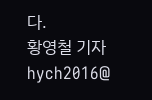다.
황영철 기자 hych2016@